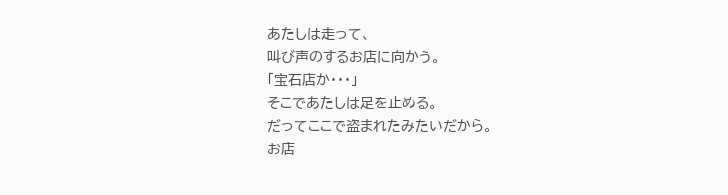あたしは走って、
叫び声のするお店に向かう。
「宝石店か・・・」
そこであたしは足を止める。
だってここで盗まれたみたいだから。
お店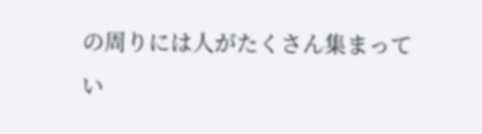の周りには人がたくさん集まって
い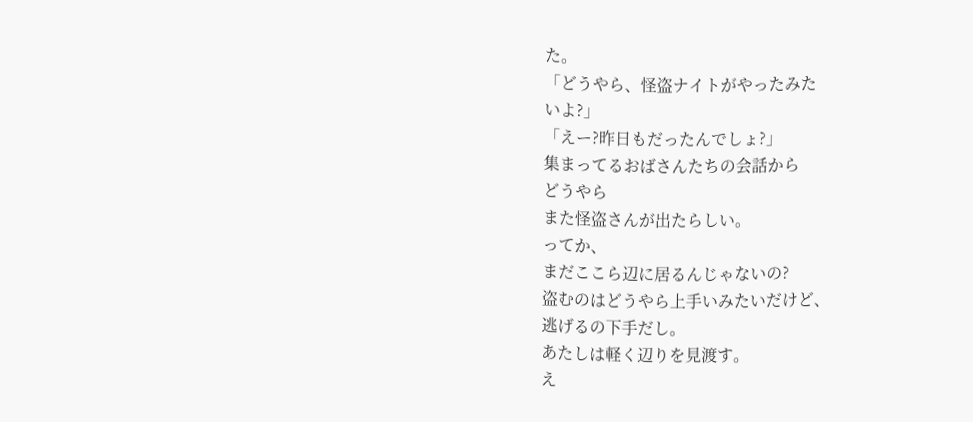た。
「どうやら、怪盗ナイトがやったみた
いよ?」
「えー?昨日もだったんでしょ?」
集まってるおばさんたちの会話から
どうやら
また怪盗さんが出たらしい。
ってか、
まだここら辺に居るんじゃないの?
盗むのはどうやら上手いみたいだけど、
逃げるの下手だし。
あたしは軽く辺りを見渡す。
え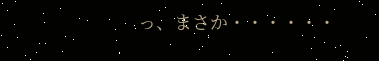っ、まさか・・・・・・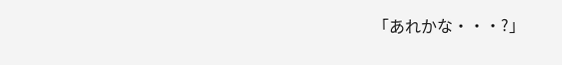「あれかな・・・?」